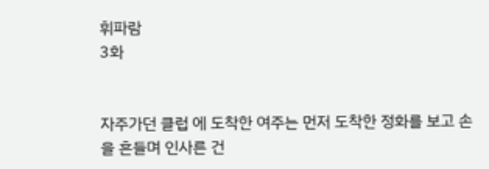휘파람
3화


자주가던 클럽 에 도착한 여주는 먼저 도착한 정화를 보고 손을 흔들며 인사른 건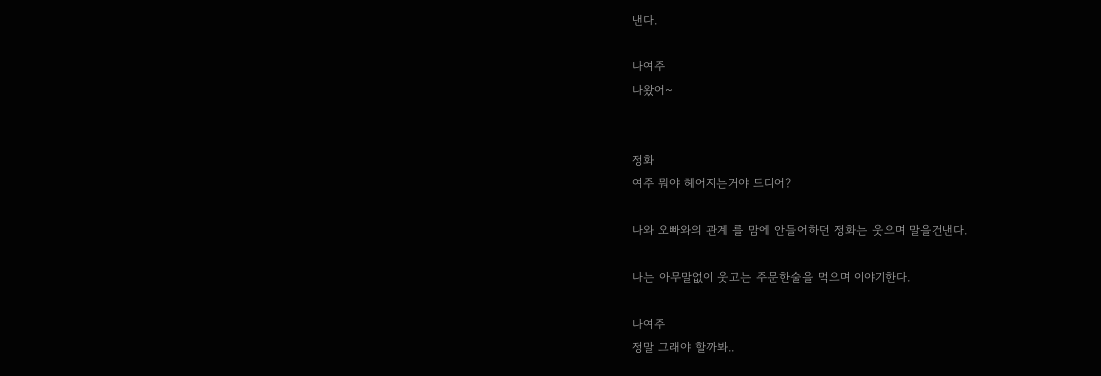낸다.

나여주
나왔어~


정화
여주 뭐야 헤어지는거야 드디어?

나와 오빠와의 관계 를 맘에 안들어하던 정화는 웃으며 말을건낸다.

나는 아무말없이 웃고는 주문한술을 먹으며 이야기한다.

나여주
정말 그래야 할까봐..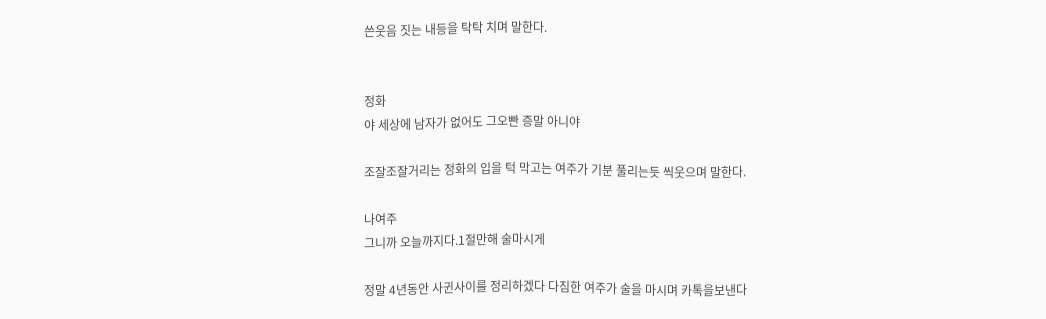쓴웃음 짓는 내등을 탁탁 치며 말한다.


정화
야 세상에 남자가 없어도 그오빤 증말 아니야

조잘조잘거리는 정화의 입을 턱 막고는 여주가 기분 풀리는듯 씩웃으며 말한다.

나여주
그니까 오늘까지다.1절만해 술마시게

정말 4년동안 사귄사이를 정리하겠다 다짐한 여주가 술을 마시며 카톡을보낸다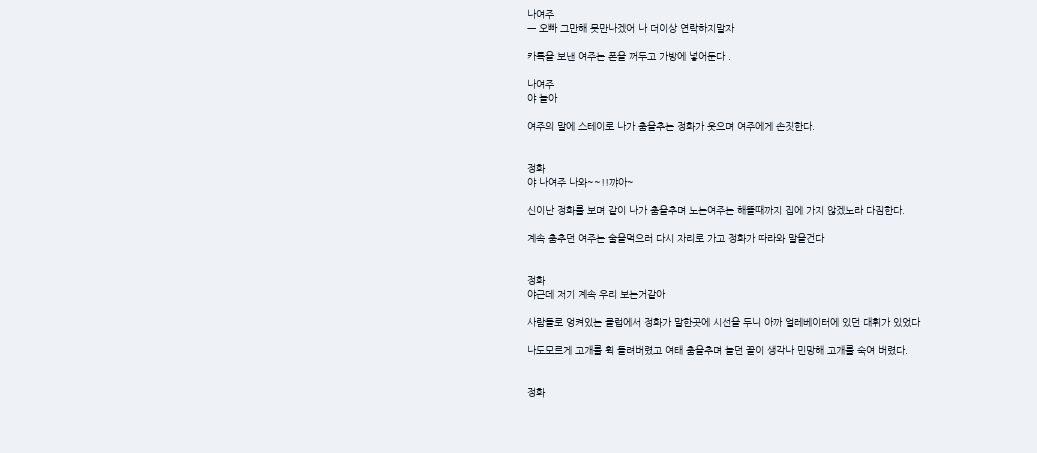나여주
ㅡ 오빠 그만해 못만나겠어 나 더이상 연락하지말자

카톡을 보낸 여주는 폰을 꺼두고 가방에 넣어둔다 .

나여주
야 놀아

여주의 말에 스테이로 나가 춤을추는 정화가 웃으며 여주에게 손짓한다.


정화
야 나여주 나와~~!!꺄아~

신이난 정화를 보며 같이 나가 춤을추며 노는여주는 해뜰때까지 집에 가지 않겠노라 다짐한다.

계속 춤추던 여주는 술을먹으러 다시 자리로 가고 정화가 따라와 말을건다


정화
야근데 저기 계속 우리 보는거같아

사람들로 엉켜있는 클럽에서 정화가 말한곳에 시선을 두니 아까 얼레베이터에 있던 대휘가 있었다

나도모르게 고개를 휙 돌려버렸고 여태 춤을추며 놀던 꼴이 생각나 민망해 고개를 숙여 버렸다.


정화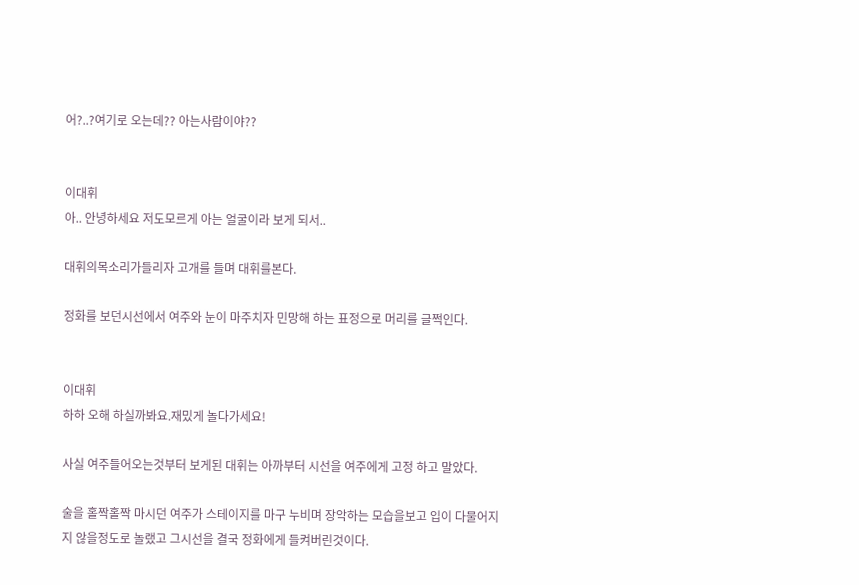어?..?여기로 오는데?? 아는사람이야??


이대휘
아.. 안녕하세요 저도모르게 아는 얼굴이라 보게 되서..

대휘의목소리가들리자 고개를 들며 대휘를본다.

정화를 보던시선에서 여주와 눈이 마주치자 민망해 하는 표정으로 머리를 글쩍인다.


이대휘
하하 오해 하실까봐요.재밌게 놀다가세요!

사실 여주들어오는것부터 보게된 대휘는 아까부터 시선을 여주에게 고정 하고 말았다.

술을 홀짝홀짝 마시던 여주가 스테이지를 마구 누비며 장악하는 모습을보고 입이 다물어지지 않을정도로 놀랬고 그시선을 결국 정화에게 들켜버린것이다.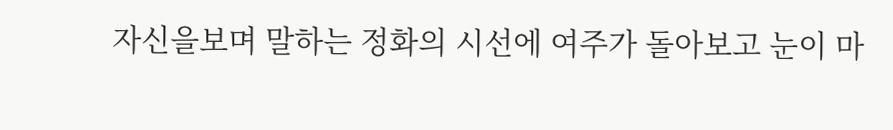자신을보며 말하는 정화의 시선에 여주가 돌아보고 눈이 마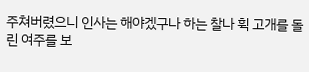주쳐버렸으니 인사는 해야겠구나 하는 찰나 휙 고개를 돌린 여주를 보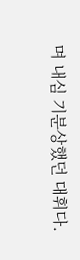며 내심 기분상했던 대휘다.